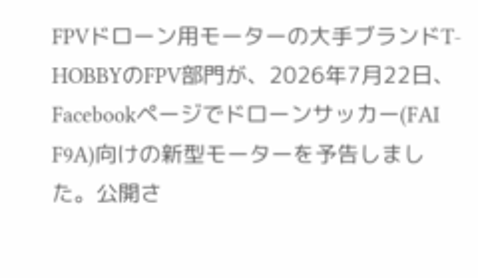FPVドローン用モーターの大手ブランドT-HOBBYのFPV部門が、2026年7月22日、Facebookページでドローンサッカー(FAI F9A)向けの新型モーターを予告しました。公開さ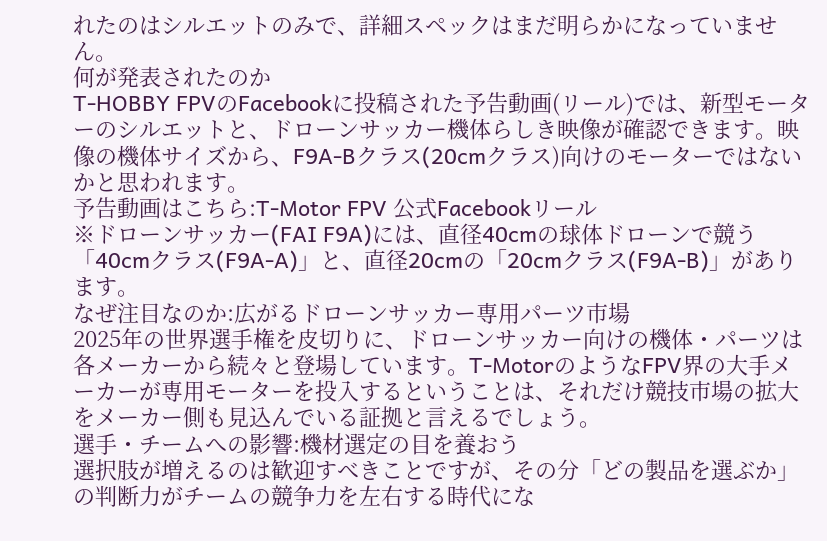れたのはシルエットのみで、詳細スペックはまだ明らかになっていません。
何が発表されたのか
T-HOBBY FPVのFacebookに投稿された予告動画(リール)では、新型モーターのシルエットと、ドローンサッカー機体らしき映像が確認できます。映像の機体サイズから、F9A-Bクラス(20cmクラス)向けのモーターではないかと思われます。
予告動画はこちら:T-Motor FPV 公式Facebookリール
※ドローンサッカー(FAI F9A)には、直径40cmの球体ドローンで競う「40cmクラス(F9A-A)」と、直径20cmの「20cmクラス(F9A-B)」があります。
なぜ注目なのか:広がるドローンサッカー専用パーツ市場
2025年の世界選手権を皮切りに、ドローンサッカー向けの機体・パーツは各メーカーから続々と登場しています。T-MotorのようなFPV界の大手メーカーが専用モーターを投入するということは、それだけ競技市場の拡大をメーカー側も見込んでいる証拠と言えるでしょう。
選手・チームへの影響:機材選定の目を養おう
選択肢が増えるのは歓迎すべきことですが、その分「どの製品を選ぶか」の判断力がチームの競争力を左右する時代にな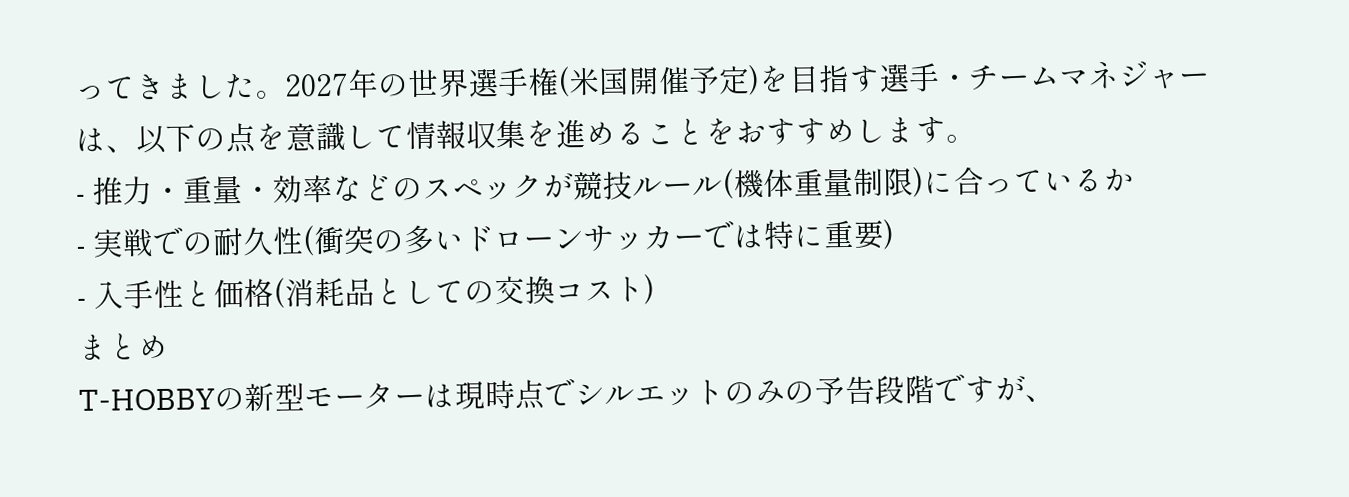ってきました。2027年の世界選手権(米国開催予定)を目指す選手・チームマネジャーは、以下の点を意識して情報収集を進めることをおすすめします。
- 推力・重量・効率などのスペックが競技ルール(機体重量制限)に合っているか
- 実戦での耐久性(衝突の多いドローンサッカーでは特に重要)
- 入手性と価格(消耗品としての交換コスト)
まとめ
T-HOBBYの新型モーターは現時点でシルエットのみの予告段階ですが、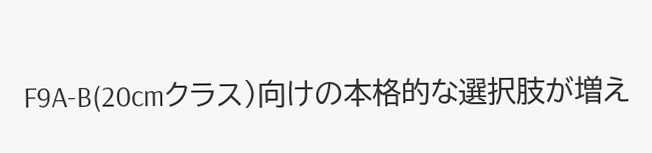F9A-B(20cmクラス)向けの本格的な選択肢が増え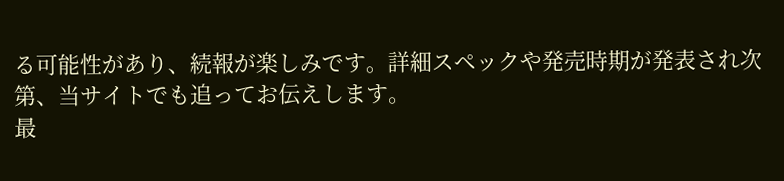る可能性があり、続報が楽しみです。詳細スペックや発売時期が発表され次第、当サイトでも追ってお伝えします。
最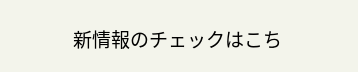新情報のチェックはこち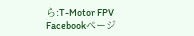ら:T-Motor FPV Facebookページ